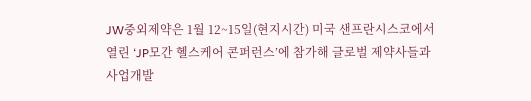JW중외제약은 1월 12~15일(현지시간) 미국 샌프란시스코에서 열린 ‘JP모간 헬스케어 콘퍼런스’에 참가해 글로벌 제약사들과 사업개발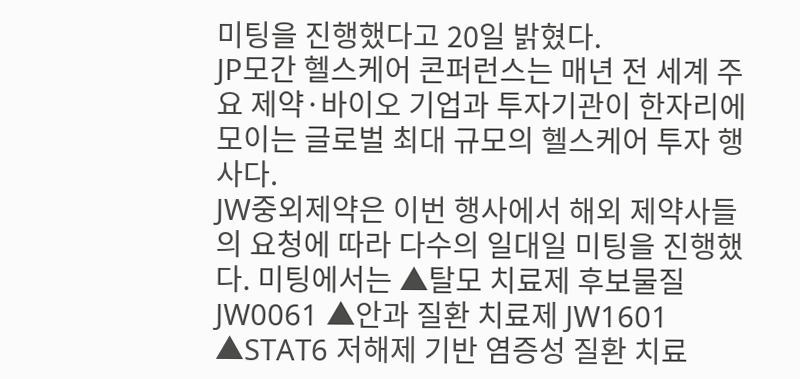미팅을 진행했다고 20일 밝혔다.
JP모간 헬스케어 콘퍼런스는 매년 전 세계 주요 제약·바이오 기업과 투자기관이 한자리에 모이는 글로벌 최대 규모의 헬스케어 투자 행사다.
JW중외제약은 이번 행사에서 해외 제약사들의 요청에 따라 다수의 일대일 미팅을 진행했다. 미팅에서는 ▲탈모 치료제 후보물질 JW0061 ▲안과 질환 치료제 JW1601 ▲STAT6 저해제 기반 염증성 질환 치료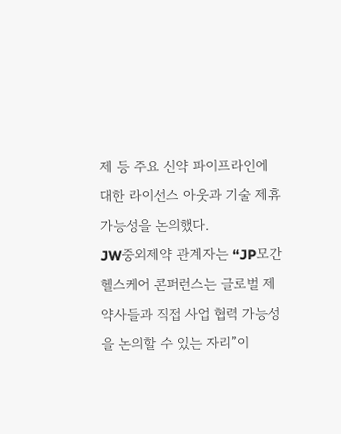제 등 주요 신약 파이프라인에 대한 라이선스 아웃과 기술 제휴 가능성을 논의했다.
JW중외제약 관계자는 “JP모간 헬스케어 콘퍼런스는 글로벌 제약사들과 직접 사업 협력 가능성을 논의할 수 있는 자리”이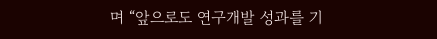며 “앞으로도 연구개발 성과를 기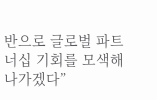반으로 글로벌 파트너십 기회를 모색해 나가겠다”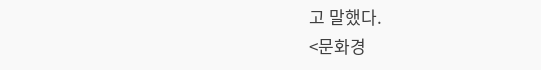고 말했다.
<문화경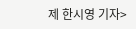제 한시영 기자>